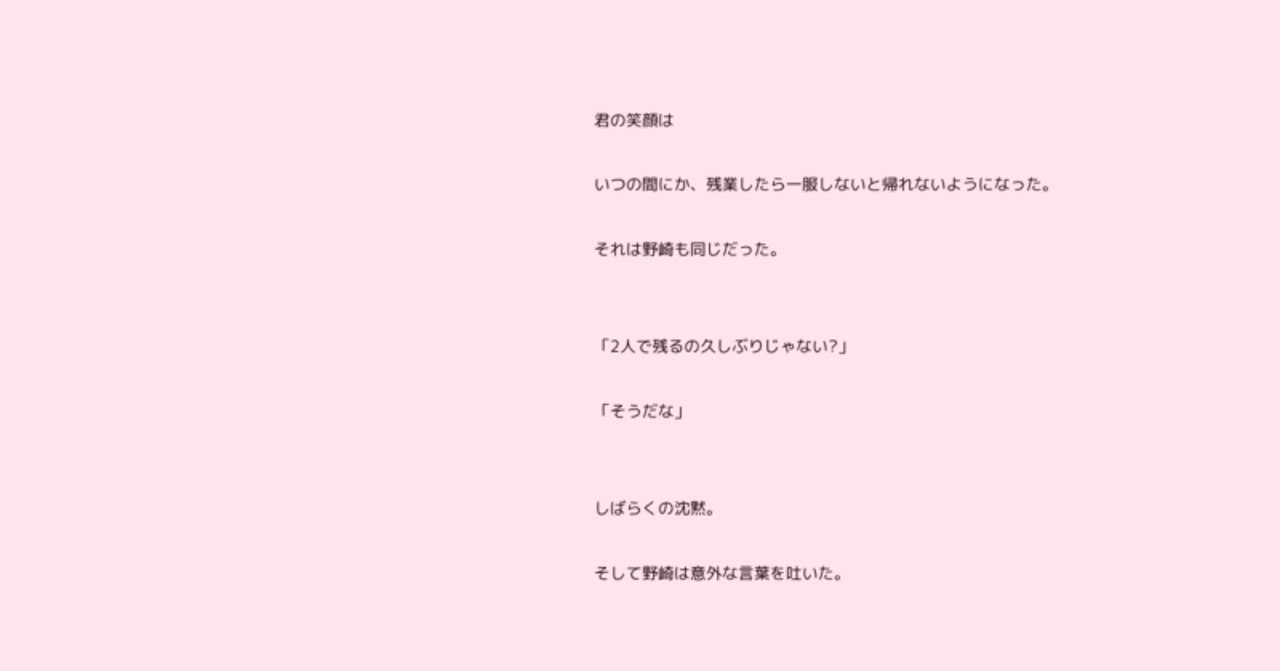君の笑顔は

いつの間にか、残業したら一服しないと帰れないようになった。

それは野崎も同じだった。


「2人で残るの久しぶりじゃない?」

「そうだな」


しばらくの沈黙。

そして野崎は意外な言葉を吐いた。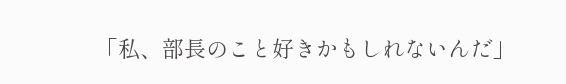「私、部長のこと好きかもしれないんだ」